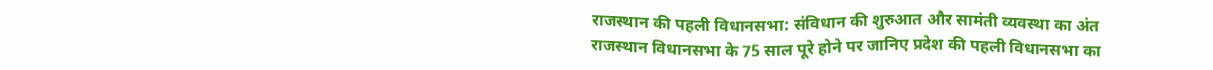राजस्थान की पहली विधानसभा: संविधान की शुरुआत और सामंती व्यवस्था का अंत
राजस्थान विधानसभा के 75 साल पूरे होने पर जानिए प्रदेश की पहली विधानसभा का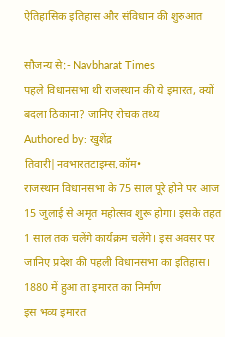ऐतिहासिक इतिहास और संविधान की शुरुआत

सौजन्य से:- Navbharat Times
पहले विधानसभा थी राजस्थान की ये इमारत, क्यों बदला ठिकाना? जानिए रोचक तथ्य
Authored by: खुशेंद्र तिवारी|नवभारतटाइम्स.कॉम•
राजस्थान विधानसभा के 75 साल पूरे होने पर आज 15 जुलाई से अमृत महोत्सव शुरू होगा। इसके तहत 1 साल तक चलेंगे कार्यक्रम चलेंगे। इस अवसर पर जानिए प्रदेश की पहली विधानसभा का इतिहास।
1880 में हुआ ता इमारत का निर्माण
इस भव्य इमारत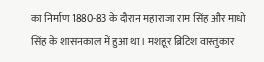का निर्माण 1880-83 के दौरान महाराजा राम सिंह और माधो सिंह के शासनकाल में हुआ था। मशहूर ब्रिटिश वास्तुकार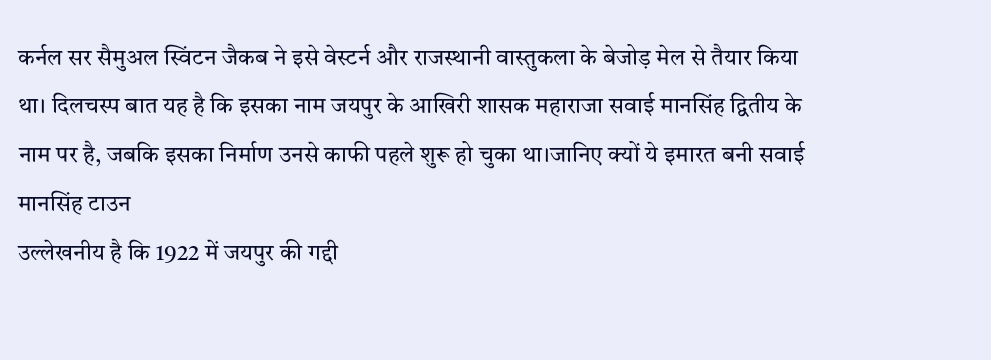कर्नल सर सैमुअल स्विंटन जैकब ने इसे वेस्टर्न और राजस्थानी वास्तुकला के बेजोड़ मेल से तैयार किया था। दिलचस्प बात यह है कि इसका नाम जयपुर के आखिरी शासक महाराजा सवाई मानसिंह द्वितीय के नाम पर है, जबकि इसका निर्माण उनसे काफी पहले शुरू हो चुका था।जानिए क्यों ये इमारत बनी सवाई मानसिंह टाउन
उल्लेखनीय है कि 1922 में जयपुर की गद्दी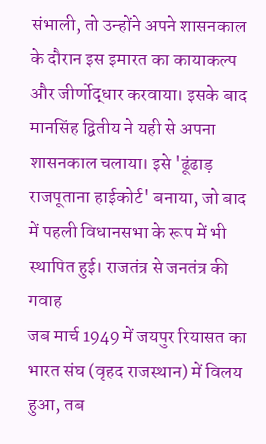संभाली, तो उन्होंने अपने शासनकाल के दौरान इस इमारत का कायाकल्प और जीर्णोद्धार करवाया। इसके बाद मानसिंह द्वितीय ने यही से अपना शासनकाल चलाया। इसे 'ढूंढाड़ राजपूताना हाईकोर्ट' बनाया, जो बाद में पहली विधानसभा के रूप में भी स्थापित हुई। राजतंत्र से जनतंत्र की गवाह
जब मार्च 1949 में जयपुर रियासत का भारत संघ (वृहद राजस्थान) में विलय हुआ, तब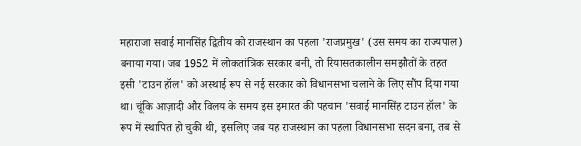महाराजा सवाई मानसिंह द्वितीय को राजस्थान का पहला 'राजप्रमुख' (उस समय का राज्यपाल) बनाया गया। जब 1952 में लोकतांत्रिक सरकार बनी, तो रियासतकालीन समझौतों के तहत इसी 'टाउन हॉल' को अस्थाई रूप से नई सरकार को विधानसभा चलाने के लिए सौंप दिया गया था। चूंकि आज़ादी और विलय के समय इस इमारत की पहचान 'सवाई मानसिंह टाउन हॉल' के रूप में स्थापित हो चुकी थी, इसलिए जब यह राजस्थान का पहला विधानसभा सदन बना, तब से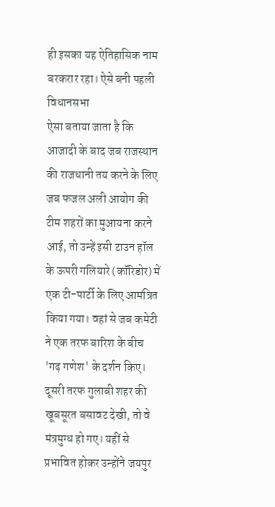ही इसका यह ऐतिहासिक नाम बरकरार रहा। ऐसे बनी पहली विधानसभा
ऐसा बताया जाता है कि आजादी के बाद जब राजस्थान की राजधानी तय करने के लिए जब फजल अली आयोग की टीम शहरों का मुआयना करने आई, तो उन्हें इसी टाउन हॉल के ऊपरी गलियारे (कॉरिडोर) में एक टी-पार्टी के लिए आमंत्रित किया गया। वहां से जब कमेटी ने एक तरफ बारिश के बीच 'गढ़ गणेश' के दर्शन किए। दूसरी तरफ गुलाबी शहर की खूबसूरत बसावट देखी, तो वे मंत्रमुग्ध हो गए। यहीं से प्रभावित होकर उन्होंने जयपुर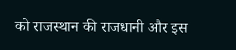को राजस्थान की राजधानी और इस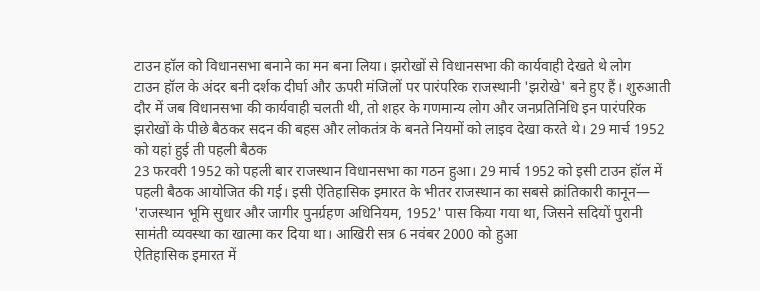टाउन हॉल को विधानसभा बनाने का मन बना लिया। झरोखों से विधानसभा की कार्यवाही देखते थे लोग
टाउन हॉल के अंदर बनी दर्शक दीर्घा और ऊपरी मंजिलों पर पारंपरिक राजस्थानी 'झरोखे' बने हुए हैं। शुरुआती दौर में जब विधानसभा की कार्यवाही चलती थी, तो शहर के गणमान्य लोग और जनप्रतिनिधि इन पारंपरिक झरोखों के पीछे बैठकर सदन की बहस और लोकतंत्र के बनते नियमों को लाइव देखा करते थे। 29 मार्च 1952 को यहां हुई ती पहली बैठक
23 फरवरी 1952 को पहली बार राजस्थान विधानसभा का गठन हुआ। 29 मार्च 1952 को इसी टाउन हॉल में पहली बैठक आयोजित की गई। इसी ऐतिहासिक इमारत के भीतर राजस्थान का सबसे क्रांतिकारी कानून— 'राजस्थान भूमि सुधार और जागीर पुनर्ग्रहण अधिनियम, 1952' पास किया गया था, जिसने सदियों पुरानी सामंती व्यवस्था का खात्मा कर दिया था। आखिरी सत्र 6 नवंबर 2000 को हुआ
ऐतिहासिक इमारत में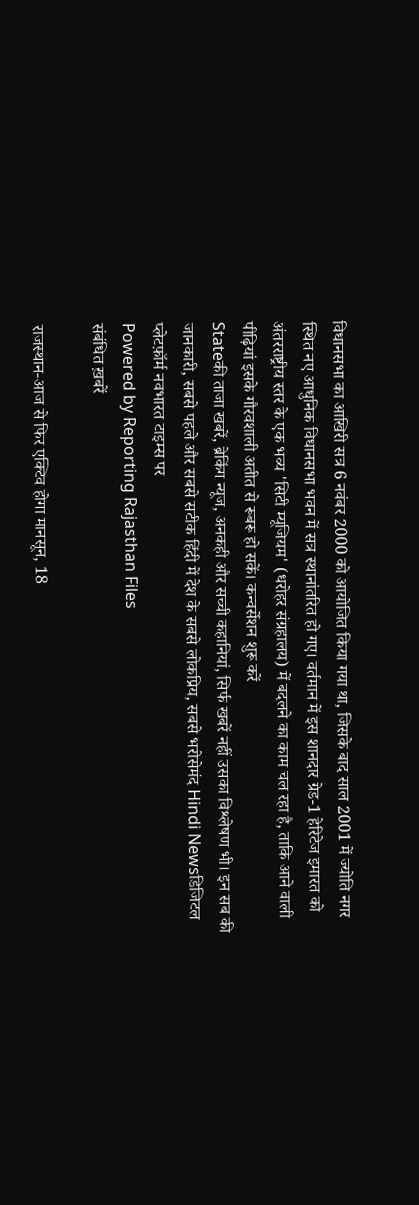विधानसभा का आखिरी सत्र 6 नवंबर 2000 को आयोजित किया गया था, जिसके बाद साल 2001 में ज्योति नगर स्थित नए आधुनिक विधानसभा भवन में सत्र स्थानांतरित हो गए। वर्तमान में इस शानदार ग्रेड-1 हेरिटेज इमारत को अंतरराष्ट्रीय स्तर के एक भव्य 'सिटी म्यूजियम' (धरोहर संग्रहालय) में बदलने का काम चल रहा है, ताकि आने वाली पीढ़ियां इसके गौरवशाली अतीत से रूबरू हो सकें। कन्वर्सेशन शुरू करें
Stateकी ताजा खबरें, ब्रेकिंग न्यूज, अनकही और सच्ची कहानियां, सिर्फ खबरें नहीं उसका विश्लेषण भी। इन सब की जानकारी, सबसे पहले और सबसे सटीक हिंदी में देश के सबसे लोकप्रिय, सबसे भरोसेमंद Hindi Newsडिजिटल प्लेटफ़ॉर्म नवभारत टाइम्स पर
Powered by Reporting Rajasthan Files
संबंधित ख़बरें

राजस्थान-आज से फिर एक्टिव होगा मानसून, 18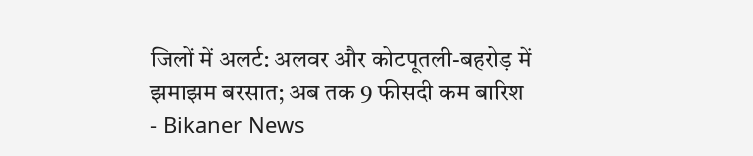जिलों में अलर्ट: अलवर और कोटपूतली-बहरोड़ में झमाझम बरसात; अब तक 9 फीसदी कम बारिश - Bikaner News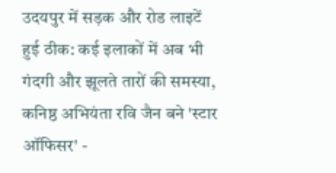उदयपुर में सड़क और रोड लाइटें हुई ठीक: कई इलाकों में अब भी गंदगी और झूलते तारों की समस्या, कनिष्ठ अभियंता रवि जैन बने 'स्टार ऑफिसर' -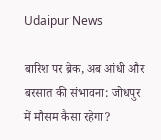Udaipur News

बारिश पर ब्रेक, अब आंधी और बरसात की संभावना: जोधपुर में मौसम कैसा रहेगा?